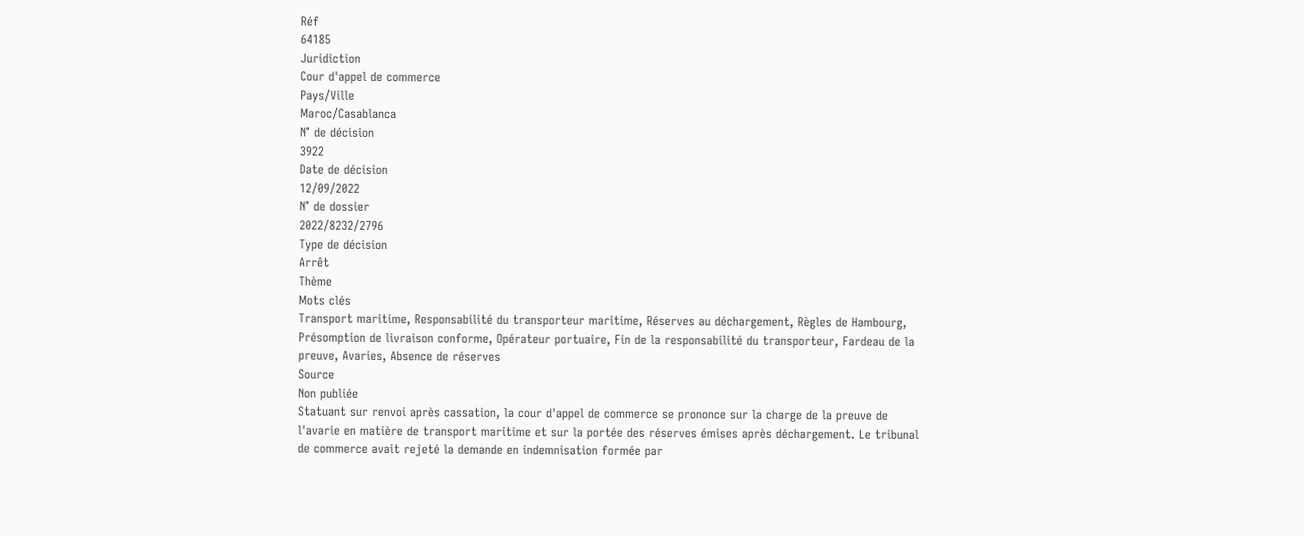Réf
64185
Juridiction
Cour d'appel de commerce
Pays/Ville
Maroc/Casablanca
N° de décision
3922
Date de décision
12/09/2022
N° de dossier
2022/8232/2796
Type de décision
Arrêt
Thème
Mots clés
Transport maritime, Responsabilité du transporteur maritime, Réserves au déchargement, Règles de Hambourg, Présomption de livraison conforme, Opérateur portuaire, Fin de la responsabilité du transporteur, Fardeau de la preuve, Avaries, Absence de réserves
Source
Non publiée
Statuant sur renvoi après cassation, la cour d'appel de commerce se prononce sur la charge de la preuve de l'avarie en matière de transport maritime et sur la portée des réserves émises après déchargement. Le tribunal de commerce avait rejeté la demande en indemnisation formée par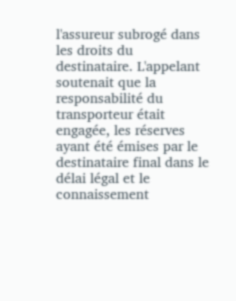l'assureur subrogé dans les droits du destinataire. L'appelant soutenait que la responsabilité du transporteur était engagée, les réserves ayant été émises par le destinataire final dans le délai légal et le connaissement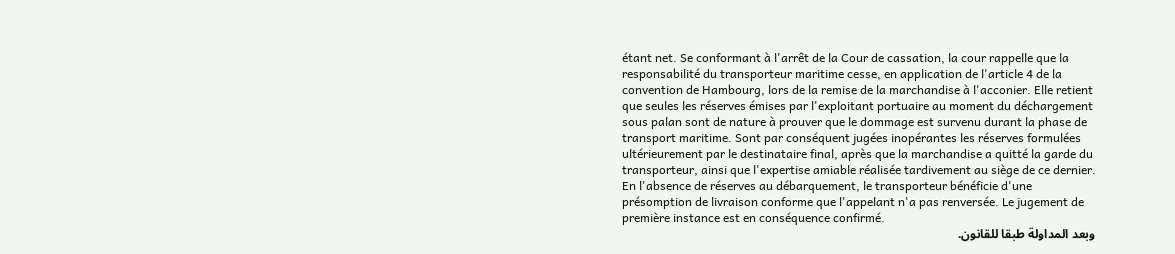étant net. Se conformant à l'arrêt de la Cour de cassation, la cour rappelle que la responsabilité du transporteur maritime cesse, en application de l'article 4 de la convention de Hambourg, lors de la remise de la marchandise à l'acconier. Elle retient que seules les réserves émises par l'exploitant portuaire au moment du déchargement sous palan sont de nature à prouver que le dommage est survenu durant la phase de transport maritime. Sont par conséquent jugées inopérantes les réserves formulées ultérieurement par le destinataire final, après que la marchandise a quitté la garde du transporteur, ainsi que l'expertise amiable réalisée tardivement au siège de ce dernier. En l'absence de réserves au débarquement, le transporteur bénéficie d'une présomption de livraison conforme que l'appelant n'a pas renversée. Le jugement de première instance est en conséquence confirmé.
وبعد المداولة طبقا للقانون.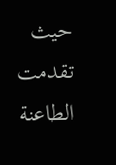حيث تقدمت الطاعنة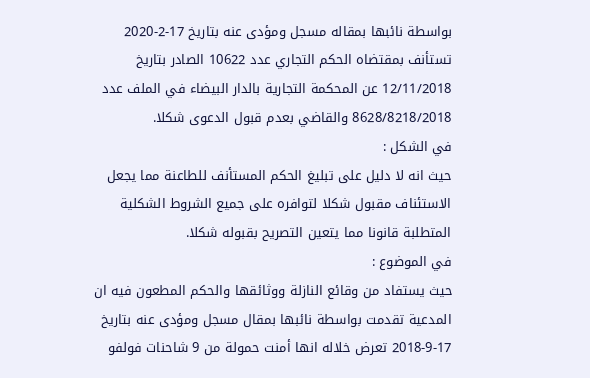بواسطة نائبها بمقاله مسجل ومؤدى عنه بتاريخ 17-2-2020 تستأنف بمقتضاه الحكم التجاري عدد 10622 الصادر بتاريخ 12/11/2018 عن المحكمة التجارية بالدار البيضاء في الملف عدد 8628/8218/2018 والقاضي بعدم قبول الدعوى شكلا.
في الشكل :
حيث انه لا دليل على تبليغ الحكم المستأنف للطاعنة مما يجعل الاستئناف مقبول شكلا لتوافره على جميع الشروط الشكلية المتطلبة قانونا مما يتعين التصريح بقبوله شكلا.
في الموضوع :
حيث يستفاد من وقائع النازلة ووثائقها والحكم المطعون فيه ان المدعية تقدمت بواسطة نائبها بمقال مسجل ومؤدى عنه بتاريخ 17-9-2018 تعرض خلاله انها أمنت حمولة من 9 شاحنات فولفو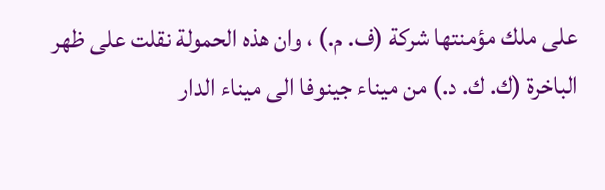على ملك مؤمنتها شركة (ف. م.) ، وان هذه الحمولة نقلت على ظهر الباخرة (ك. ك. د.) من ميناء جينوفا الى ميناء الدار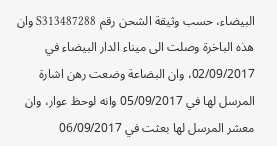البيضاء، حسب وثيقة الشحن رقم S313487288 وان هذه الباخرة وصلت الى ميناء الدار البيضاء في 02/09/2017، وان البضاعة وضعت رهن اشارة المرسل لها في 05/09/2017 وانه لوحظ عوار، وان معشر المرسل لها بعثت في 06/09/2017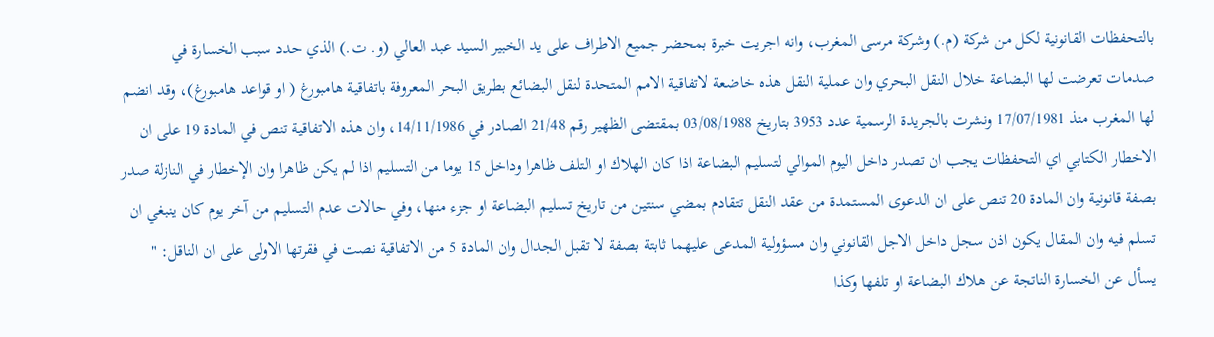بالتحفظات القانونية لكل من شركة (م.) وشركة مرسى المغرب، وانه اجريت خبرة بمحضر جميع الاطراف على يد الخبير السيد عبد العالي (و. ت.) الذي حدد سبب الخسارة في صدمات تعرضت لها البضاعة خلال النقل البحري وان عملية النقل هذه خاضعة لاتفاقية الامم المتحدة لنقل البضائع بطريق البحر المعروفة باتفاقية هامبورغ ( او قواعد هامبورغ)، وقد انضم لها المغرب منذ 17/07/1981 ونشرت بالجريدة الرسمية عدد 3953 بتاريخ 03/08/1988 بمقتضى الظهير رقم 21/48 الصادر في 14/11/1986، وان هذه الاتفاقية تنص في المادة 19 على ان الاخطار الكتابي اي التحفظات يجب ان تصدر داخل اليوم الموالي لتسليم البضاعة اذا كان الهلاك او التلف ظاهرا وداخل 15 يوما من التسليم اذا لم يكن ظاهرا وان الإخطار في النازلة صدر بصفة قانونية وان المادة 20 تنص على ان الدعوى المستمدة من عقد النقل تتقادم بمضي سنتين من تاريخ تسليم البضاعة او جزء منها، وفي حالات عدم التسليم من آخر يوم كان ينبغي ان تسلم فيه وان المقال يكون اذن سجل داخل الاجل القانوني وان مسؤولية المدعى عليهما ثابتة بصفة لا تقبل الجدال وان المادة 5 من الاتفاقية نصت في فقرتها الاولى على ان الناقل: " يسأل عن الخسارة الناتجة عن هلاك البضاعة او تلفها وكذا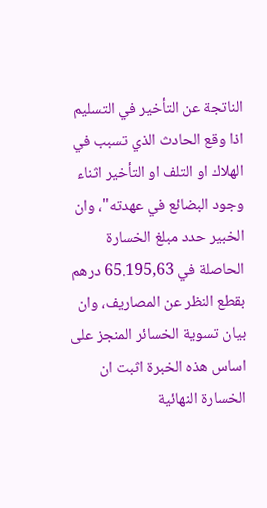الناتجة عن التأخير في التسليم اذا وقع الحادث الذي تسبب في الهلاك او التلف او التأخير اثناء وجود البضائع في عهدته"، وان الخبير حدد مبلغ الخسارة الحاصلة في 65.195,63 درهم بقطع النظر عن المصاريف، وان بيان تسوية الخسائر المنجز على اساس هذه الخبرة اثبت ان الخسارة النهائية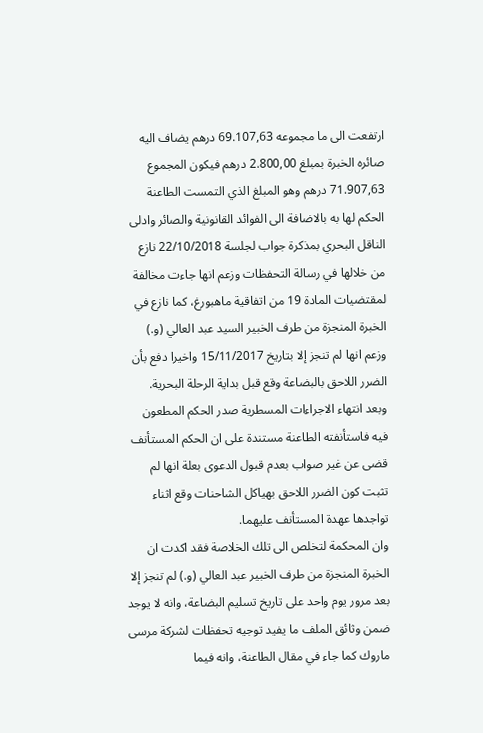ارتفعت الى ما مجموعه 69.107,63 درهم يضاف اليه صائره الخبرة بمبلغ 2.800,00 درهم فيكون المجموع 71.907,63 درهم وهو المبلغ الذي التمست الطاعنة الحكم لها به بالاضافة الى الفوائد القانونية والصائر وادلى الناقل البحري بمذكرة جواب لجلسة 22/10/2018 نازع من خلالها في رسالة التحفظات وزعم انها جاءت مخالفة لمقتضيات المادة 19 من اتفاقية ماهبورغ، كما نازع في الخبرة المنجزة من طرف الخبير السيد عبد العالي (و.) وزعم انها لم تنجز إلا بتاريخ 15/11/2017 واخيرا دفع بأن الضرر اللاحق بالبضاعة وقع قبل بداية الرحلة البحرية.
وبعد انتهاء الاجراءات المسطرية صدر الحكم المطعون فيه فاستأنفته الطاعنة مستندة على ان الحكم المستأنف قضى عن غير صواب بعدم قبول الدعوى بعلة انها لم تثبت كون الضرر اللاحق بهياكل الشاحنات وقع اثناء تواجدها عهدة المستأنف عليهما.
وان المحكمة لتخلص الى تلك الخلاصة فقد اكدت ان الخبرة المنجزة من طرف الخبير عبد العالي (و.) لم تنجز إلا بعد مرور يوم واحد على تاريخ تسليم البضاعة، وانه لا يوجد ضمن وثائق الملف ما يفيد توجيه تحفظات لشركة مرسى ماروك كما جاء في مقال الطاعنة، وانه فيما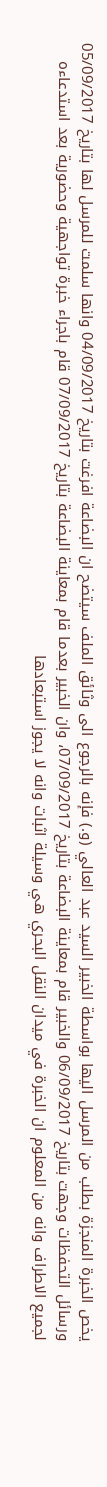يخص الخبرة المنجزة بطلب من المرسل اليها بواسطة الخبير السيد عبد العالي (و.) فإنه بالرجوع الى وثائق الملف سيتضح ان البضاعة افرغت بتاريخ 04/09/2017 وانها سلمت للمرسل لها بتاريخ 05/09/2017 ورسائل التحفظات وجهت بتاريخ 06/09/2017 والخبير قام بمعاينة البضاعة بتاريخ 07/09/2017، وان الخبير بعدما قام بمعاينة البضاعة بتاريخ 07/09/2017 قام باجراء خبرة تواجهية وحضورية بعد استدعاءه لجميع الاطراف وانه من المعلوم ان الخبرة في ميدان النقل البحري هي وسيلة اثبات وانه لا يجوز استبعادها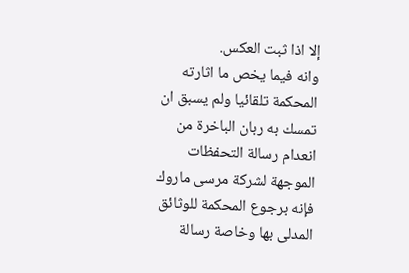إلا اذا ثبت العكس.
وانه فيما يخص ما اثارته المحكمة تلقائيا ولم يسبق ان تمسك به ربان الباخرة من انعدام رسالة التحفظات الموجهة لشركة مرسى ماروك فإنه برجوع المحكمة للوثائق المدلى بها وخاصة رسالة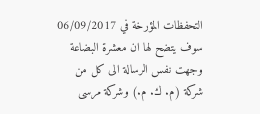التحفظات المؤرخة في 06/09/2017 سوف يتضح لها ان معشرة البضاعة وجهت نفس الرسالة الى كل من شركة (م. ك. م.) وشركة مرسى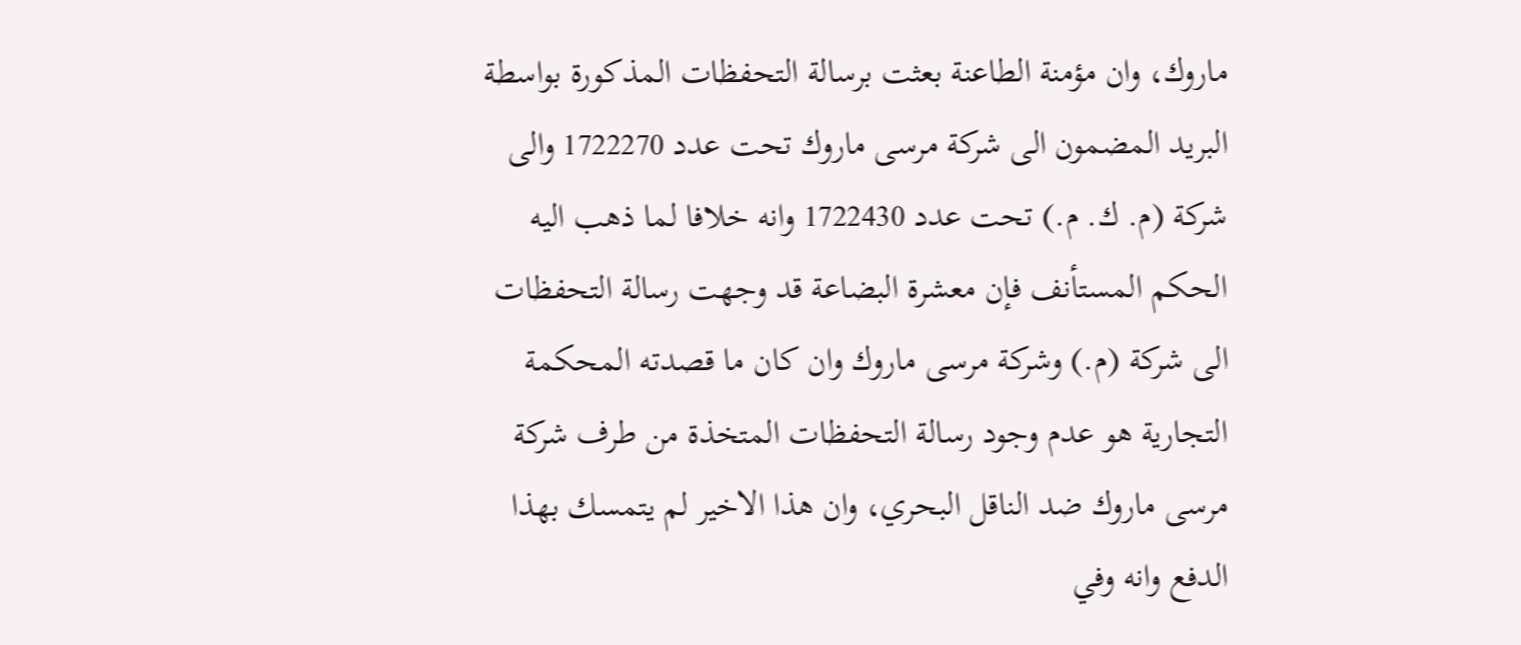ماروك، وان مؤمنة الطاعنة بعثت برسالة التحفظات المذكورة بواسطة البريد المضمون الى شركة مرسى ماروك تحت عدد 1722270 والى شركة (م. ك. م.) تحت عدد 1722430 وانه خلافا لما ذهب اليه الحكم المستأنف فإن معشرة البضاعة قد وجهت رسالة التحفظات الى شركة (م.) وشركة مرسى ماروك وان كان ما قصدته المحكمة التجارية هو عدم وجود رسالة التحفظات المتخذة من طرف شركة مرسى ماروك ضد الناقل البحري، وان هذا الاخير لم يتمسك بهذا الدفع وانه وفي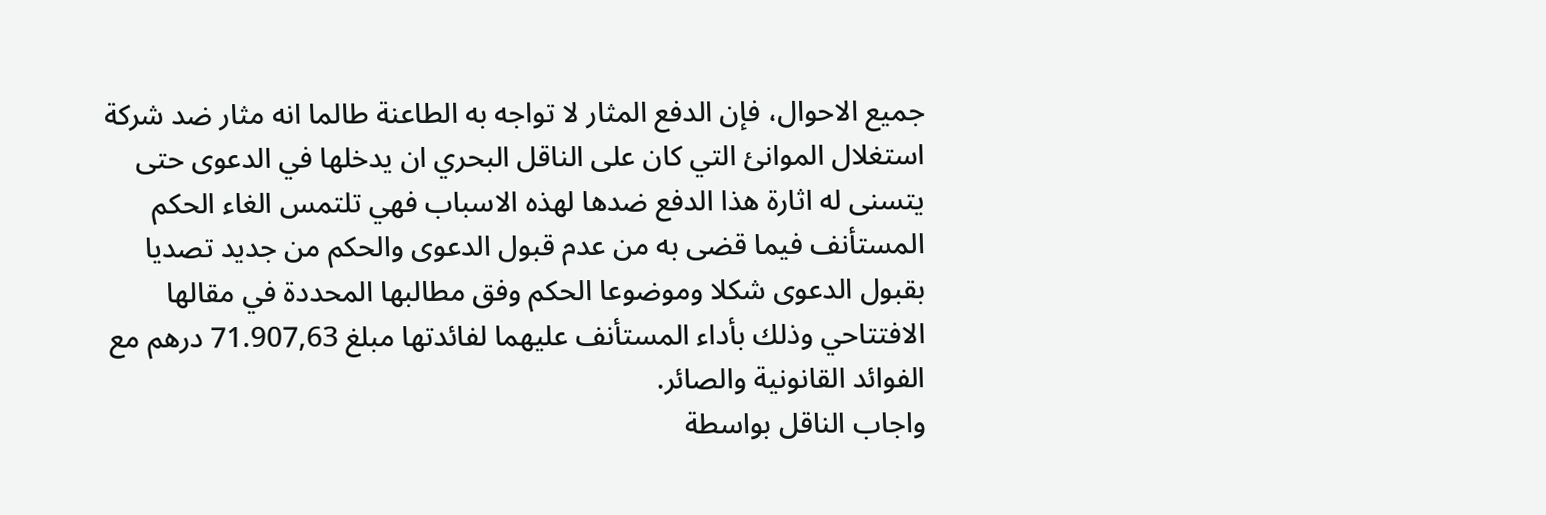جميع الاحوال، فإن الدفع المثار لا تواجه به الطاعنة طالما انه مثار ضد شركة استغلال الموانئ التي كان على الناقل البحري ان يدخلها في الدعوى حتى يتسنى له اثارة هذا الدفع ضدها لهذه الاسباب فهي تلتمس الغاء الحكم المستأنف فيما قضى به من عدم قبول الدعوى والحكم من جديد تصديا بقبول الدعوى شكلا وموضوعا الحكم وفق مطالبها المحددة في مقالها الافتتاحي وذلك بأداء المستأنف عليهما لفائدتها مبلغ 71.907,63 درهم مع الفوائد القانونية والصائر.
واجاب الناقل بواسطة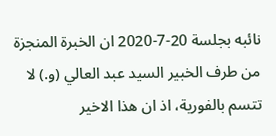نائبه بجلسة 20-7-2020 ان الخبرة المنجزة من طرف الخبير السيد عبد العالي (و.) لا تتسم بالفورية، اذ ان هذا الاخير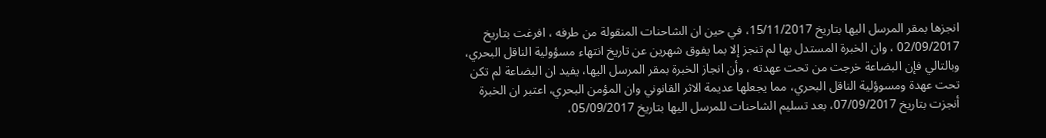انجزها بمقر المرسل اليها بتاريخ 15/11/2017، في حين ان الشاحنات المنقولة من طرفه ، افرغت بتاريخ 02/09/2017 ، وان الخبرة المستدل بها لم تنجز إلا بما يفوق شهرين عن تاريخ انتهاء مسؤولية الناقل البحري، وبالتالي فإن البضاعة خرجت من تحت عهدته ، وأن انجاز الخبرة بمقر المرسل اليها، يفيد ان البضاعة لم تكن تحت عهدة ومسوؤلية الناقل البحري، مما يجعلها عديمة الاثر القانوني وان المؤمن البحري، اعتبر ان الخبرة أنجزت بتاريخ 07/09/2017، بعد تسليم الشاحنات للمرسل اليها بتاريخ 05/09/2017،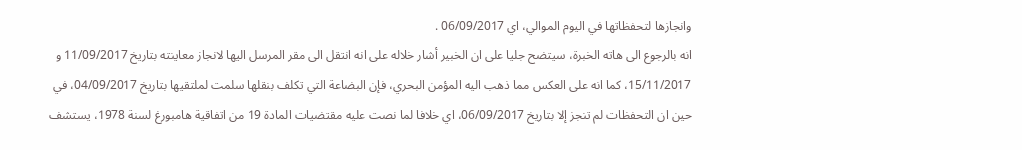وانجازها لتحفظاتها في اليوم الموالي، اي 06/09/2017 .
انه بالرجوع الى هاته الخبرة، سيتضح جليا على ان الخبير أشار خلاله على انه انتقل الى مقر المرسل اليها لانجاز معاينته بتاريخ 11/09/2017 و 15/11/2017، كما انه على العكس مما ذهب اليه المؤمن البحري، فإن البضاعة التي تكلف بنقلها سلمت لملتقيها بتاريخ 04/09/2017، في حين ان التحفظات لم تنجز إلا بتاريخ 06/09/2017، اي خلافا لما نصت عليه مقتضيات المادة 19 من اتفاقية هامبورغ لسنة 1978، يستشف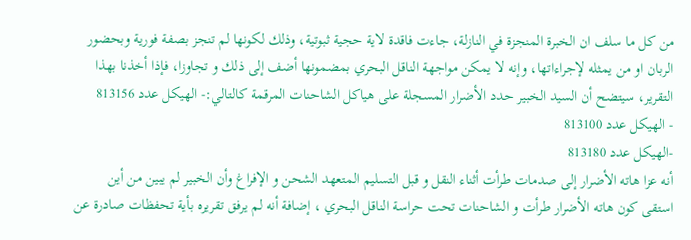من كل ما سلف ان الخبرة المنجزة في النازلة، جاءت فاقدة لاية حجية ثبوتية، وذلك لكونها لم تنجز بصفة فورية وبحضور الربان او من يمثله لإجراءاتها، وإنه لا يمكن مواجهة الناقل البحري بمضمونها أضف إلى ذلك و تجاوزا، فإذا أخذنا بهذا التقرير، سيتضح أن السيد الخبير حدد الأضرار المسجلة على هياكل الشاحنات المرقمة كالتالي:- الهيكل عدد 813156
- الهيكل عدد 813100
-الهيكل عدد 813180
أنه عزا هاته الأضرار إلى صدمات طرأت أثناء النقل و قبل التسليم المتعهد الشحن و الإفراغ وأن الخبير لم يبين من أين استقى كون هاته الأضرار طرأت و الشاحنات تحت حراسة الناقل البحري ، إضافة أنه لم يرفق تقريره بأية تحفظات صادرة عن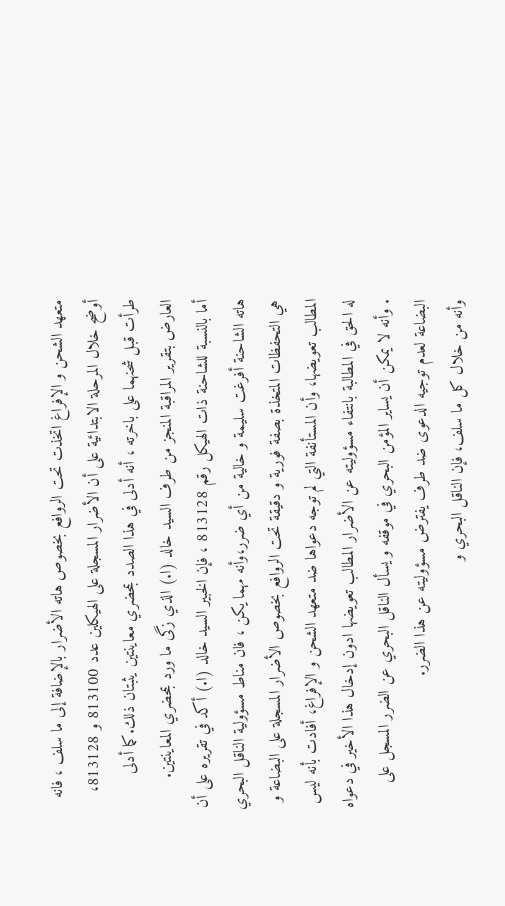متعهد الشحن و الإفراغ اتخذت تحت الروافع بخصوص هاته الأضرار بالإضافة إلى ما سلف ، فانه أوضح خلال المرحلة الابتدائية على أن الأضرار المسجلة على الهيكلين عدد 813100 و 813128، طرأت قبل شحنهما على باخرته ، أنه أدلى في هذا الصدد بمحضري معاينتين يثبتان ذلك.كما أدلى العارض بتقرير المراقبة المنجز من طرف السيد خالد (ا.) الذي زگی ما ورد بمحضري المعاينتين.
أما بالنسبة للشاحنة ذات الهيكل رقم 813128 ، فإن الخبير السيد خالد (ا.) أكد في تقريره على أن هاته الشاحنة أفرغت سليمة و خالية من أي ضرر،وأنه مهما يكن ، فان مناط مسؤولية الناقل البحري هي التحفظات المتخذة بصفة فورية و دقيقة تحت الروافع بخصوص الأضرار المسجلة على البضاعة و المطالب تعويضها، وأن المستأنفة التي لم توجه دعواها ضد متعهد الشحن و الإفراغ، أفادت بأنه ليس له الحق في المطالبة بانتفاء مسؤوليته عن الأضرار المطالب تعويضها ادون إدخال هذا الأخير في دعواه . وأنه لا يمكن أن يساير المؤمن البحري في موقفه و يسأل الناقل البحري عن الضرر المسجل على البضاعة لعدم توجيه الدعوى ضد طرف يفترض مسؤوليته عن هذا الضرر.
وأنه من خلال كل ما سلف، فإن الناقل البحري و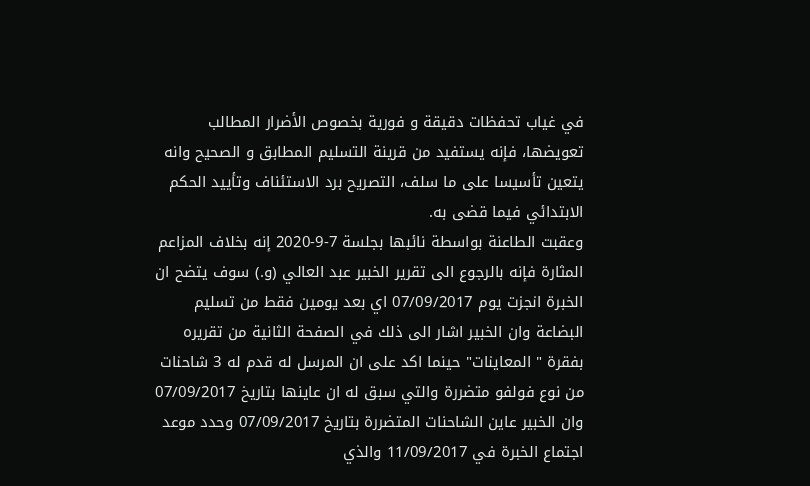في غياب تحفظات دقيقة و فورية بخصوص الأضرار المطالب تعويضها، فإنه يستفيد من قرينة التسليم المطابق و الصحيح وانه يتعين تأسيسا على ما سلف، التصريح برد الاستئناف وتأييد الحكم الابتدائي فيما قضى به.
وعقبت الطاعنة بواسطة نائبها بجلسة 7-9-2020 إنه بخلاف المزاعم المثارة فإنه بالرجوع الى تقرير الخبير عبد العالي (و.) سوف يتضح ان الخبرة انجزت يوم 07/09/2017 اي بعد يومين فقط من تسليم البضاعة وان الخبير اشار الى ذلك في الصفحة الثانية من تقريره بفقرة " المعاينات" حينما اكد على ان المرسل له قدم له 3 شاحنات من نوع فولفو متضررة والتي سبق له ان عاينها بتاريخ 07/09/2017 وان الخبير عاين الشاحنات المتضررة بتاريخ 07/09/2017 وحدد موعد اجتماع الخبرة في 11/09/2017 والذي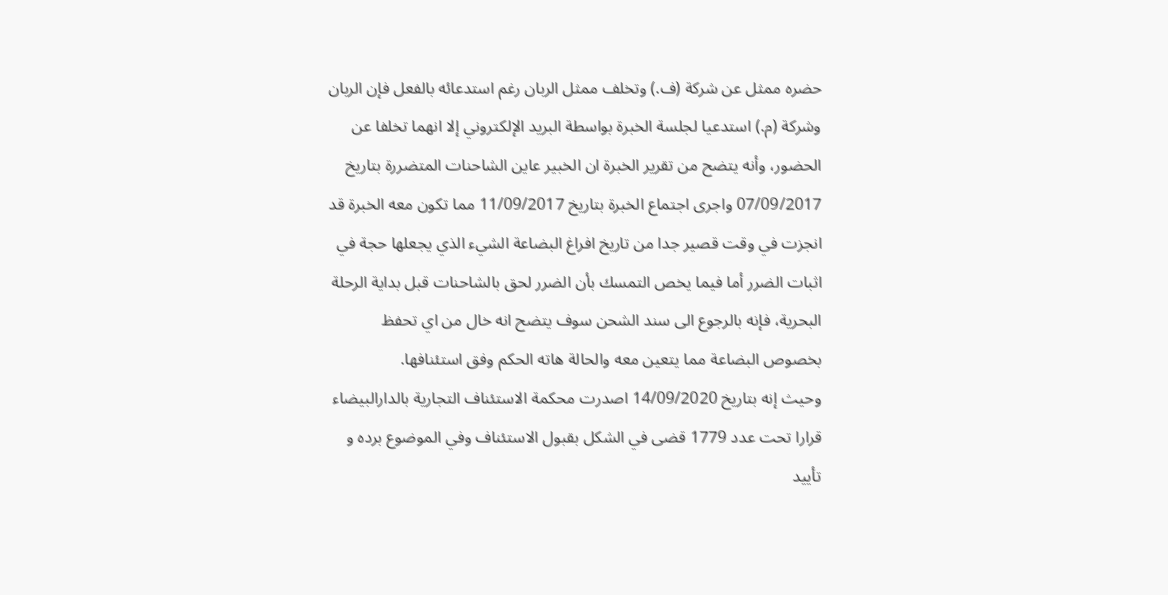حضره ممثل عن شركة (ف.) وتخلف ممثل الربان رغم استدعائه بالفعل فإن الربان وشركة (م.) استدعيا لجلسة الخبرة بواسطة البريد الإلكتروني إلا انهما تخلفا عن الحضور، وأنه يتضح من تقرير الخبرة ان الخبير عاين الشاحنات المتضررة بتاريخ 07/09/2017 واجرى اجتماع الخبرة بتاريخ 11/09/2017 مما تكون معه الخبرة قد انجزت في وقت قصير جدا من تاريخ افراغ البضاعة الشيء الذي يجعلها حجة في اثبات الضرر أما فيما يخص التمسك بأن الضرر لحق بالشاحنات قبل بداية الرحلة البحرية، فإنه بالرجوع الى سند الشحن سوف يتضح انه خال من اي تحفظ بخصوص البضاعة مما يتعين معه والحالة هاته الحكم وفق استئنافها.
وحيث إنه بتاريخ 14/09/2020 اصدرت محكمة الاستئناف التجارية بالدارالبيضاء قرارا تحت عدد 1779 قضى في الشكل بقبول الاستئناف وفي الموضوع برده و تأييد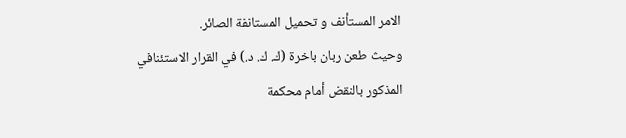الامر المستأنف و تحميل المستانفة الصائر.
وحيث طعن ربان باخرة (ك. ك. د.) في القرار الاستئنافي المذكور بالنقض أمام محكمة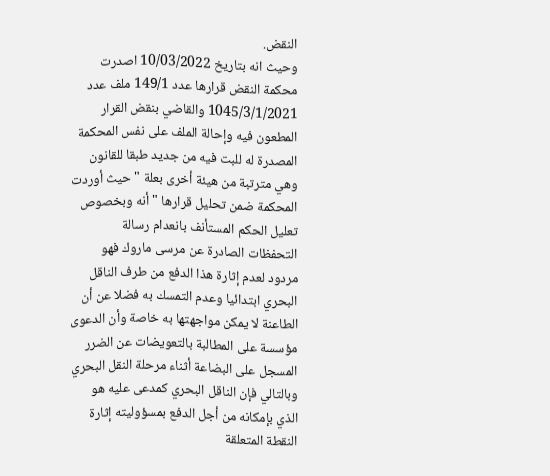النقض.
وحيث انه بتاريخ 10/03/2022 اصدرت محكمة النقض قرارها عدد 149/1 ملف عدد 1045/3/1/2021 والقاضي بنقض القرار المطعون فيه وإحالة الملف على نفس المحكمة المصدرة له للبت فيه من جديد طبقا للقانون وهي مترتبة من هيئة أخرى بعلة " حيث أوردت المحكمة ضمن تحليل قرارها "أنه وبخصوص تعليل الحكم المستأنف بانعدام رسالة التحفظات الصادرة عن مرسى ماروك فهو مردود لعدم إثارة هذا الدفع من طرف الناقل البحري ابتدائيا وعدم التمسك به فضلا عن أن الطاعنة لا يمكن مواجهتها به خاصة وأن الدعوى مؤسسة على المطالبة بالتعويضات عن الضرر المسجل على البضاعة أثناء مرحلة النقل البحري وبالتالي فإن الناقل البحري كمدعى عليه هو الذي بإمكانه من أجل الدفع بمسؤوليته إثارة النقطة المتعلقة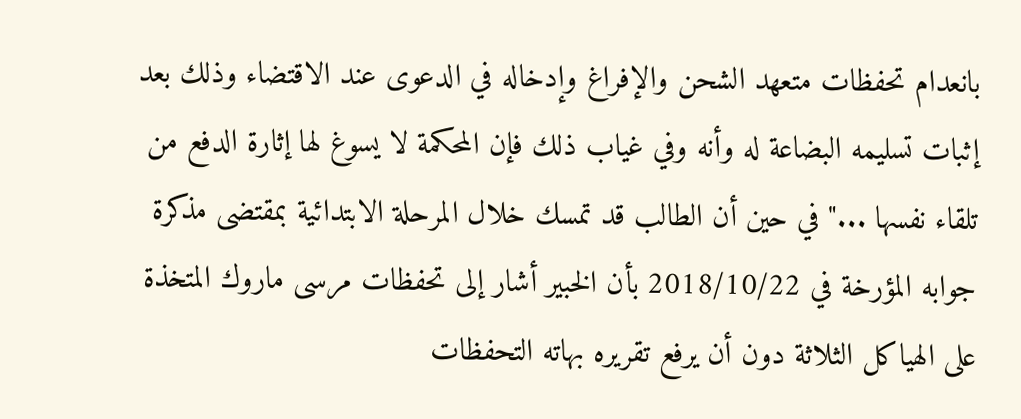بانعدام تحفظات متعهد الشحن والإفراغ وإدخاله في الدعوى عند الاقتضاء وذلك بعد إثبات تسليمه البضاعة له وأنه وفي غياب ذلك فإن المحكمة لا يسوغ لها إثارة الدفع من تلقاء نفسها ..." في حين أن الطالب قد تمسك خلال المرحلة الابتدائية بمقتضی مذكرة جوابه المؤرخة في 2018/10/22 بأن الخبير أشار إلى تحفظات مرسى ماروك المتخذة على الهياكل الثلاثة دون أن يرفع تقريره بهاته التحفظات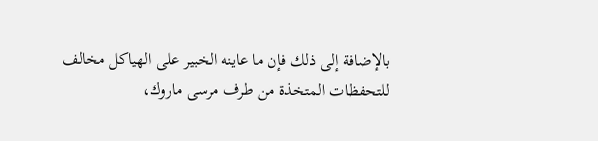بالإضافة إلى ذلك فإن ما عاينه الخبير على الهياكل مخالف للتحفظات المتخذة من طرف مرسى ماروك،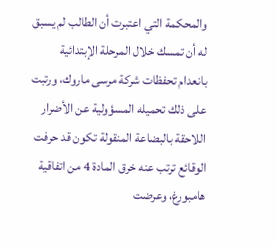والمحكمة التي اعتبرت أن الطالب لم يسبق له أن تمسك خلال المرحلة الإبتدائية بانعدام تحفظات شركة مرسى ماروك، ورتبت على ذلك تحميله المسؤولية عن الأضرار اللاحقة بالبضاعة المنقولة تكون قد حرفت الوقائع ترتب عنه خرق المادة 4 من اتفاقية هامبورغ، وعرضت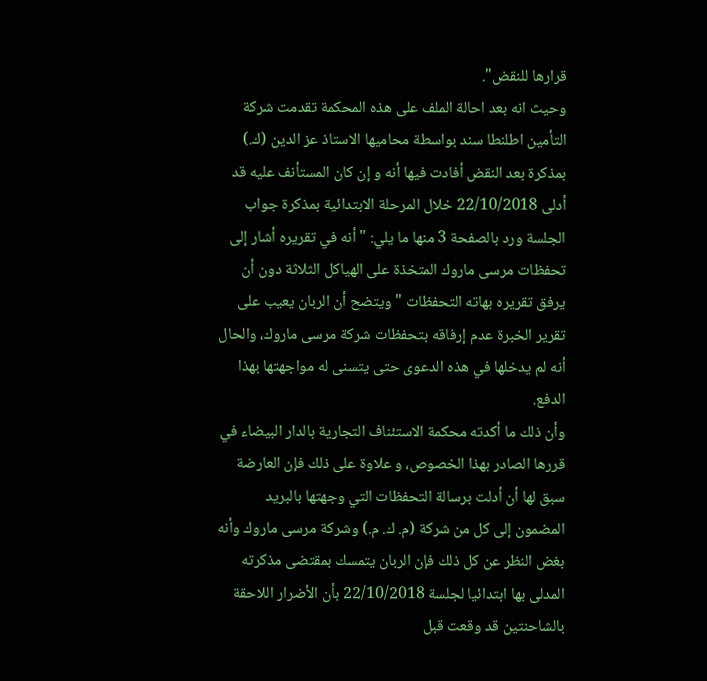قرارها للنقض".
وحيث انه بعد احالة الملف على هذه المحكمة تقدمت شركة التأمين اطلنطا سند بواسطة محاميها الاستاذ عز الدين (ك.) بمذكرة بعد النقض أفادت فيها أنه و إن كان المستأنف عليه قد أدلى 22/10/2018 خلال المرحلة الابتدائية بمذكرة جواب الجلسة ورد بالصفحة 3 منها ما يلي: " أنه في تقريره أشار إلى تحفظات مرسى ماروك المتخذة على الهياكل الثلاثة دون أن يرفق تقريره بهاته التحفظات " ويتضح أن الربان يعيب على تقرير الخبرة عدم إرفاقه بتحفظات شركة مرسى ماروك، والحال أنه لم يدخلها في هذه الدعوى حتى يتسنى له مواجهتها بهذا الدفع.
وأن ذلك ما أكدته محكمة الاستئناف التجارية بالدار البيضاء في قررها الصادر بهذا الخصوص، و علاوة على ذلك فإن العارضة سبق لها أن أدلت برسالة التحفظات التي وجهتها بالبريد المضمون إلى كل من شركة (م. ك. م.) وشركة مرسى ماروك وأنه بغض النظر عن كل ذلك فإن الربان يتمسك بمقتضى مذكرته المدلى بها ابتدائيا لجلسة 22/10/2018 بأن الأضرار اللاحقة بالشاحنتين قد وقعت قبل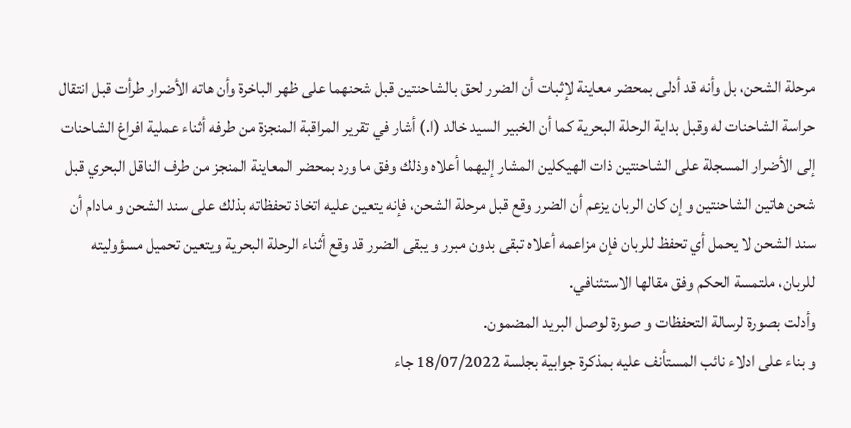مرحلة الشحن، بل وأنه قد أدلى بمحضر معاينة لإثبات أن الضرر لحق بالشاحنتين قبل شحنهما على ظهر الباخرة وأن هاته الأضرار طرأت قبل انتقال حراسة الشاحنات له وقبل بداية الرحلة البحرية كما أن الخبير السيد خالد (ا.) أشار في تقرير المراقبة المنجزة من طرفه أثناء عملية افراغ الشاحنات إلى الأضرار المسجلة على الشاحنتين ذات الهيكلين المشار إليهما أعلاه وذلك وفق ما ورد بمحضر المعاينة المنجز من طرف الناقل البحري قبل شحن هاتين الشاحنتين و إن كان الربان يزعم أن الضرر وقع قبل مرحلة الشحن، فإنه يتعين عليه اتخاذ تحفظاته بذلك على سند الشحن و مادام أن سند الشحن لا يحمل أي تحفظ للربان فإن مزاعمه أعلاه تبقى بدون مبرر و يبقى الضرر قد وقع أثناء الرحلة البحرية ويتعين تحميل مسؤوليته للربان، ملتمسة الحكم وفق مقالها الاستئنافي.
وأدلت بصورة لرسالة التحفظات و صورة لوصل البريد المضمون.
و بناء على ادلاء نائب المستأنف عليه بمذكرة جوابية بجلسة 18/07/2022 جاء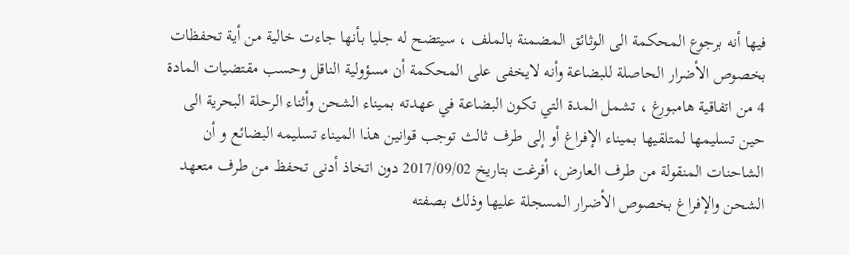فيها أنه برجوع المحكمة الى الوثائق المضمنة بالملف ، سيتضح له جليا بأنها جاءت خالية من أية تحفظات بخصوص الأضرار الحاصلة للبضاعة وأنه لايخفى على المحكمة أن مسؤولية الناقل وحسب مقتضيات المادة 4 من اتفاقية هامبورغ ، تشمل المدة التي تكون البضاعة في عهدته بميناء الشحن وأثناء الرحلة البحرية الى حين تسليمها لمتلقيها بميناء الإفراغ أو إلى طرف ثالث توجب قوانین هذا الميناء تسليمه البضائع و أن الشاحنات المنقولة من طرف العارض، أفرغت بتاريخ 2017/09/02 دون اتخاذ أدنى تحفظ من طرف متعهد الشحن والإفراغ بخصوص الأضرار المسجلة عليها وذلك بصفته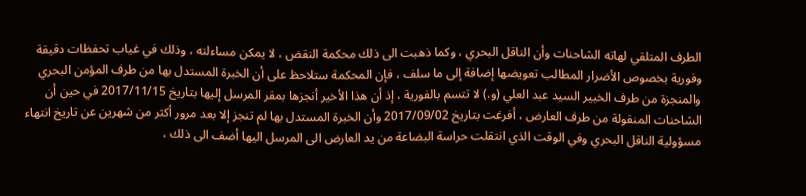الطرف المتلقي لهاته الشاحنات وأن الناقل البحري ، وكما ذهبت الى ذلك محكمة النقض ، لا يمكن مساءلته ، وذلك في غياب تحفظات دقيقة وفورية بخصوص الأضرار المطالب تعويضها إضافة إلى ما سلف ، فإن المحكمة ستلاحظ على أن الخبرة المستدل بها من طرف المؤمن البحري والمنجزة من طرف الخبير السيد عبد العلي (و.) لا تتسم بالفورية ، إذ أن هذا الأخير أنجزها بمقر المرسل إليها بتاريخ 2017/11/15 في حين أن الشاحنات المنقولة من طرف العارض ، أفرغت بتاريخ 2017/09/02 وأن الخبرة المستدل بها لم تنجز إلا بعد مرور أكثر من شهرين عن تاريخ انتهاء مسؤولية الناقل البحري وفي الوقت الذي انتقلت حراسة البضاعة من يد العارض الى المرسل اليها أضف الى ذلك ،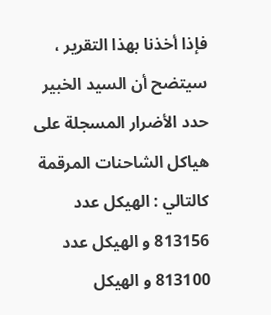فإذا أخذنا بهذا التقرير ، سيتضح أن السيد الخبير حدد الأضرار المسجلة على هياكل الشاحنات المرقمة كالتالي : الهيكل عدد 813156 و الهيكل عدد 813100 و الهيكل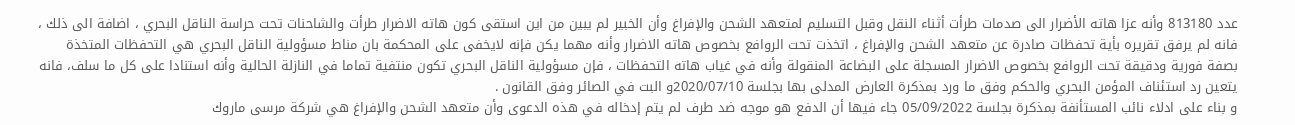عدد 813180 وأنه عزا هاته الأضرار الى صدمات طرأت أثناء النقل وقبل التسليم لمتعهد الشحن والإفراغ وأن الخبير لم يبين من این استقى كون هاته الاضرار طرأت والشاحنات تحت حراسة الناقل البحري ، اضافة الى ذلك ، فانه لم يرفق تقريره بأية تحفظات صادرة عن متعهد الشحن والإفراغ ، اتخذت تحت الروافع بخصوص هاته الاضرار وأنه مهما يكن فإنه لايخفى على المحكمة بان مناط مسؤولية الناقل البحري هي التحفظات المتخذة بصفة فورية ودقيقة تحت الروافع بخصوص الاضرار المسجلة على البضاعة المنقولة وأنه في غياب هاته التحفظات ، فإن مسؤولية الناقل البحري تكون منتفية تماما في النازلة الحالية وأنه استنادا على كل ما سلف، فانه يتعين رد استئناف المؤمن البحري والحكم وفق ما ورد بمذكرة العارض المدلى بها بجلسة 2020/07/10و البت في الصائر وفق القانون .
و بناء على ادلاء نائب المستأنفة بمذكرة بجلسة 05/09/2022 جاء فيها أن الدفع هو موجه ضد طرف لم يتم إدخاله في هذه الدعوى وأن متعهد الشحن والإفراغ هي شركة مرسى ماروك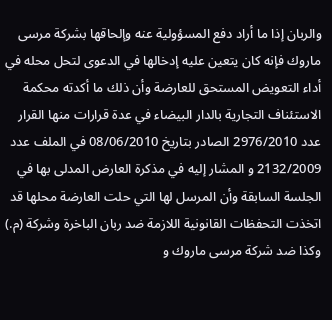والربان إذا ما أراد دفع المسؤولية عنه وإلحاقها بشركة مرسى ماروك فإنه كان يتعين عليه إدخالها في الدعوى لتحل محله في أداء التعويض المستحق للعارضة وأن ذلك ما أكدته محكمة الاستئناف التجارية بالدار البيضاء في عدة قرارات منها القرار عدد 2976/2010 الصادر بتاريخ 08/06/2010 في الملف عدد 2132/2009 و المشار إليه في مذكرة العارض المدلى بها في الجلسة السابقة وأن المرسل لها التي حلت العارضة محلها قد اتخذت التحفظات القانونية اللازمة ضد ربان الباخرة وشركة (م.) وكذا ضد شركة مرسى ماروك و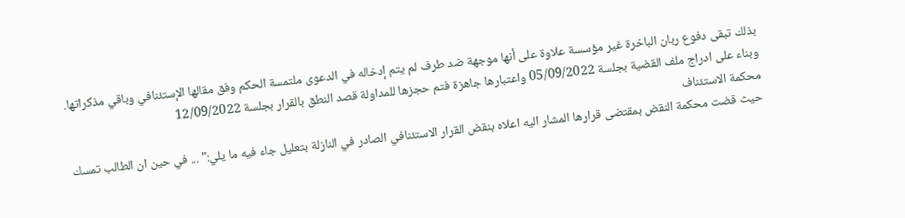بذلك تبقى دفوع ربان الباخرة غير مؤسسة علاوة على أنها موجهة ضد طرف لم يتم إدخاله في الدعوى ملتمسة الحكم وفق مقالها الإستئنافي وباقي مذكراتها.
وبناء على ادراج ملف القضية بجلسة 05/09/2022 واعتبارها جاهزة فتم حجزها للمداولة قصد النطق بالقرار بجلسة 12/09/2022
محكمة الاستئناف
حيث قضت محكمة النقض بمقتضى قرارها المشار اليه اعلاه بنقض القرار الاستئنافي الصادر في النازلة بتعليل جاء فيه ما يلي:" ... في حين ان الطالب تمسك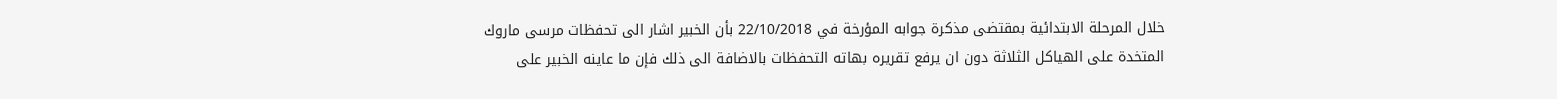خلال المرحلة الابتدائية بمقتضى مذكرة جوابه المؤرخة في 22/10/2018 بأن الخبير اشار الى تحفظات مرسى ماروك المتخدة على الهياكل الثلاثة دون ان يرفع تقريره بهاته التحفظات بالاضافة الى ذلك فإن ما عاينه الخبير على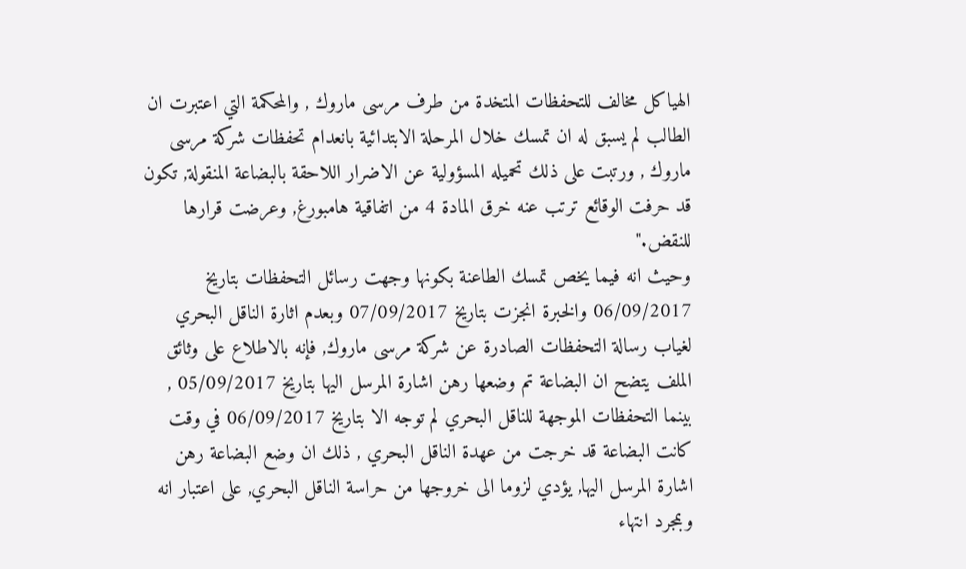الهياكل مخالف للتحفظات المتخدة من طرف مرسى ماروك , والمحكمة التي اعتبرت ان الطالب لم يسبق له ان تمسك خلال المرحلة الابتدائية بانعدام تحفظات شركة مرسى ماروك , ورتبت على ذلك تحميله المسؤولية عن الاضرار اللاحقة بالبضاعة المنقولة, تكون قد حرفت الوقائع ترتب عنه خرق المادة 4 من اتفاقية هامبورغ, وعرضت قرارها للنقض."
وحيث انه فيما يخص تمسك الطاعنة بكونها وجهت رسائل التحفظات بتاريخ 06/09/2017 والخبرة انجزت بتاريخ 07/09/2017 وبعدم اثارة الناقل البحري لغياب رسالة التحفظات الصادرة عن شركة مرسى ماروك, فإنه بالاطلاع على وثائق الملف يتضح ان البضاعة تم وضعها رهن اشارة المرسل اليها بتاريخ 05/09/2017 , بينما التحفظات الموجهة للناقل البحري لم توجه الا بتاريخ 06/09/2017 في وقت كانت البضاعة قد خرجت من عهدة الناقل البحري , ذلك ان وضع البضاعة رهن اشارة المرسل اليها, يؤدي لزوما الى خروجها من حراسة الناقل البحري, على اعتبار انه وبمجرد انتهاء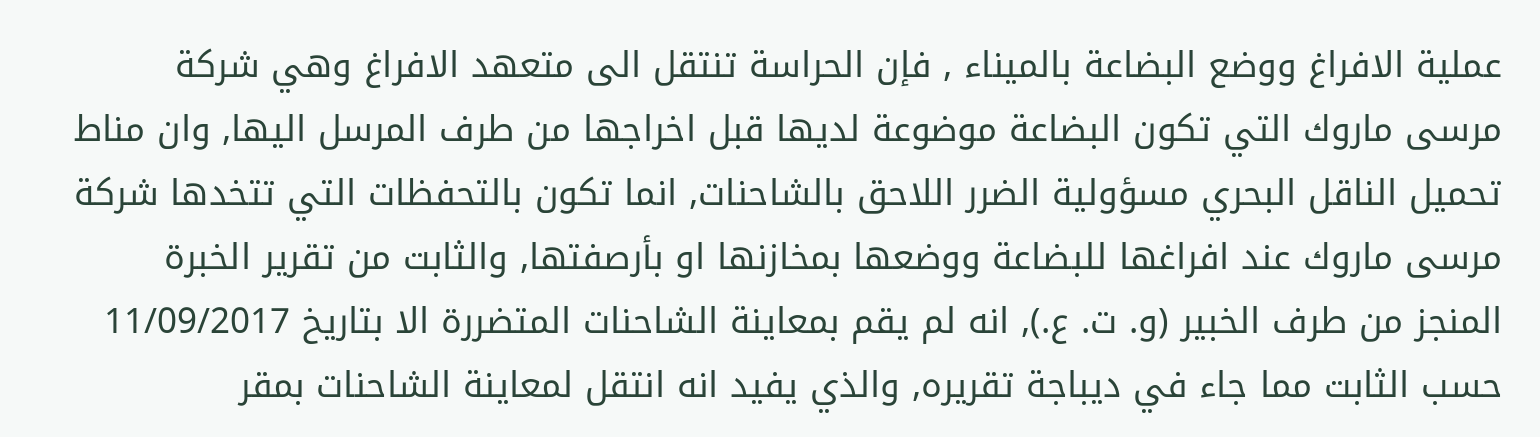عملية الافراغ ووضع البضاعة بالميناء , فإن الحراسة تنتقل الى متعهد الافراغ وهي شركة مرسى ماروك التي تكون البضاعة موضوعة لديها قبل اخراجها من طرف المرسل اليها, وان مناط تحميل الناقل البحري مسؤولية الضرر اللاحق بالشاحنات, انما تكون بالتحفظات التي تتخدها شركة مرسى ماروك عند افراغها للبضاعة ووضعها بمخازنها او بأرصفتها, والثابت من تقرير الخبرة المنجز من طرف الخبير (و. ت. ع.), انه لم يقم بمعاينة الشاحنات المتضررة الا بتاريخ 11/09/2017 حسب الثابت مما جاء في ديباجة تقريره, والذي يفيد انه انتقل لمعاينة الشاحنات بمقر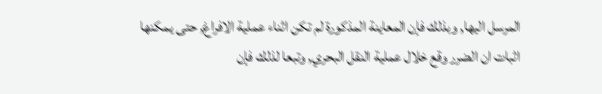المرسل اليها, وبذلك فإن المعاينة المذكورة لم تكن اثناء عملية الافراغ, حتى يمكنها اثبات ان الضرر وقع خلال عملية النقل البحري, وتبعا لذلك فإن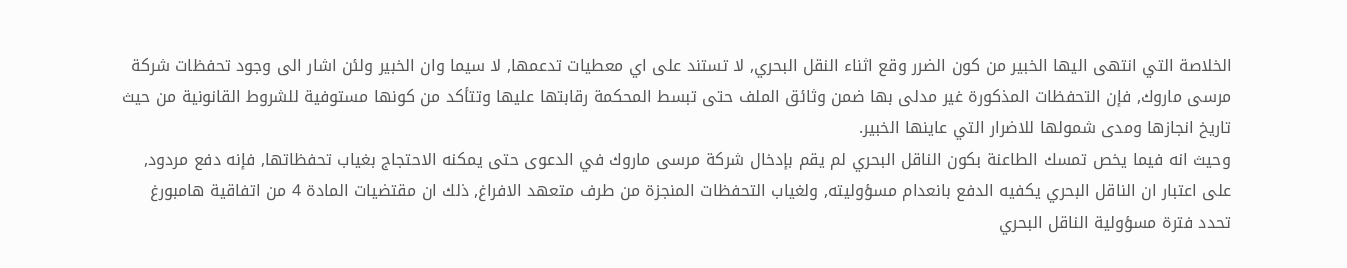الخلاصة التي انتهى اليها الخبير من كون الضرر وقع اثناء النقل البحري, لا تستند على اي معطيات تدعمها, لا سيما وان الخبير ولئن اشار الى وجود تحفظات شركة مرسى ماروك, فإن التحفظات المذكورة غير مدلى بها ضمن وثائق الملف حتى تبسط المحكمة رقابتها عليها وتتأكد من كونها مستوفية للشروط القانونية من حيث تاريخ انجازها ومدى شمولها للاضرار التي عاينها الخبير.
وحيث انه فيما يخص تمسك الطاعنة بكون الناقل البحري لم يقم بإدخال شركة مرسى ماروك في الدعوى حتى يمكنه الاحتجاج بغياب تحفظاتها, فإنه دفع مردود, على اعتبار ان الناقل البحري يكفيه الدفع بانعدام مسؤوليته, ولغياب التحفظات المنجزة من طرف متعهد الافراغ, ذلك ان مقتضيات المادة 4 من اتفاقية هامبورغ تحدد فترة مسؤولية الناقل البحري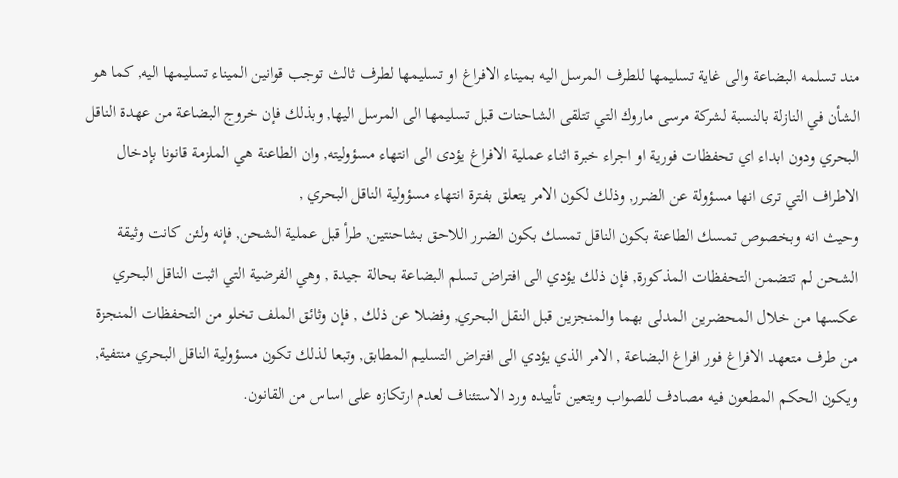مند تسلمه البضاعة والى غاية تسليمها للطرف المرسل اليه بميناء الافراغ او تسليمها لطرف ثالث توجب قوانين الميناء تسليمها اليه, كما هو الشأن في النازلة بالنسبة لشركة مرسى ماروك التي تتلقى الشاحنات قبل تسليمها الى المرسل اليها, وبذلك فإن خروج البضاعة من عهدة الناقل البحري ودون ابداء اي تحفظات فورية او اجراء خبرة اثناء عملية الافراغ يؤدى الى انتهاء مسؤوليته, وان الطاعنة هي الملزمة قانونا بإدخال الاطراف التي ترى انها مسؤولة عن الضرر, وذلك لكون الامر يتعلق بفترة انتهاء مسؤولية الناقل البحري ,
وحيث انه وبخصوص تمسك الطاعنة بكون الناقل تمسك بكون الضرر اللاحق بشاحنتين, طرأ قبل عملية الشحن, فإنه ولئن كانت وثيقة الشحن لم تتضمن التحفظات المذكورة, فإن ذلك يؤدي الى افتراض تسلم البضاعة بحالة جيدة , وهي الفرضية التي اثبت الناقل البحري عكسها من خلال المحضرين المدلى بهما والمنجزين قبل النقل البحري, وفضلا عن ذلك , فإن وثائق الملف تخلو من التحفظات المنجزة من طرف متعهد الافراغ فور افراغ البضاعة , الامر الذي يؤدي الى افتراض التسليم المطابق, وتبعا لذلك تكون مسؤولية الناقل البحري منتفية, ويكون الحكم المطعون فيه مصادف للصواب ويتعين تأييده ورد الاستئناف لعدم ارتكازه على اساس من القانون.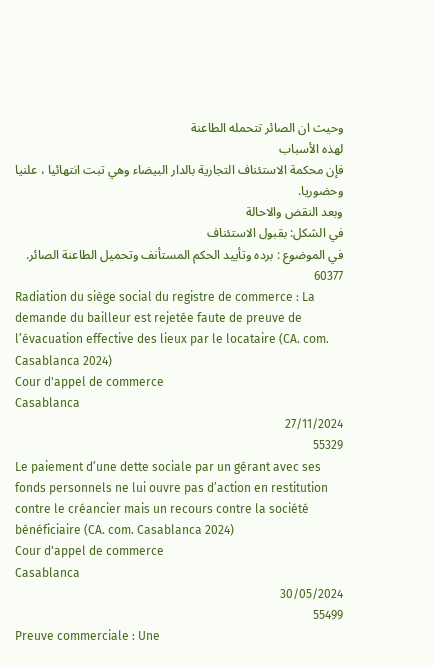وحيث ان الصائر تتحمله الطاعنة
لهذه الأسباب
فإن محكمة الاستئناف التجارية بالدار البيضاء وهي تبت انتهائيا ، علنيا وحضوريا.
وبعد النقض والاحالة
في الشكل: بقبول الاستئناف
في الموضوع : برده وتأييد الحكم المستأنف وتحميل الطاعنة الصائر.
60377
Radiation du siège social du registre de commerce : La demande du bailleur est rejetée faute de preuve de l’évacuation effective des lieux par le locataire (CA. com. Casablanca 2024)
Cour d'appel de commerce
Casablanca
27/11/2024
55329
Le paiement d’une dette sociale par un gérant avec ses fonds personnels ne lui ouvre pas d’action en restitution contre le créancier mais un recours contre la société bénéficiaire (CA. com. Casablanca 2024)
Cour d'appel de commerce
Casablanca
30/05/2024
55499
Preuve commerciale : Une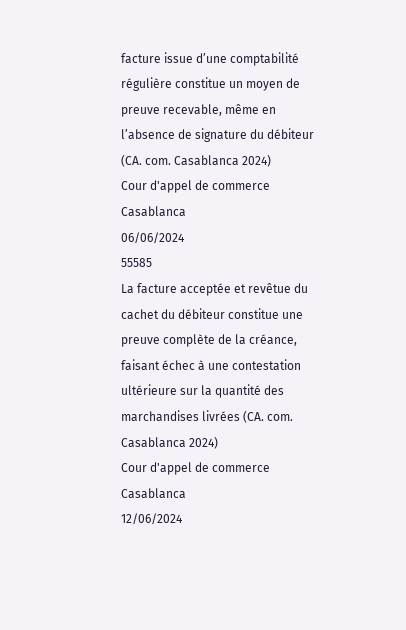facture issue d’une comptabilité régulière constitue un moyen de preuve recevable, même en l’absence de signature du débiteur (CA. com. Casablanca 2024)
Cour d'appel de commerce
Casablanca
06/06/2024
55585
La facture acceptée et revêtue du cachet du débiteur constitue une preuve complète de la créance, faisant échec à une contestation ultérieure sur la quantité des marchandises livrées (CA. com. Casablanca 2024)
Cour d'appel de commerce
Casablanca
12/06/2024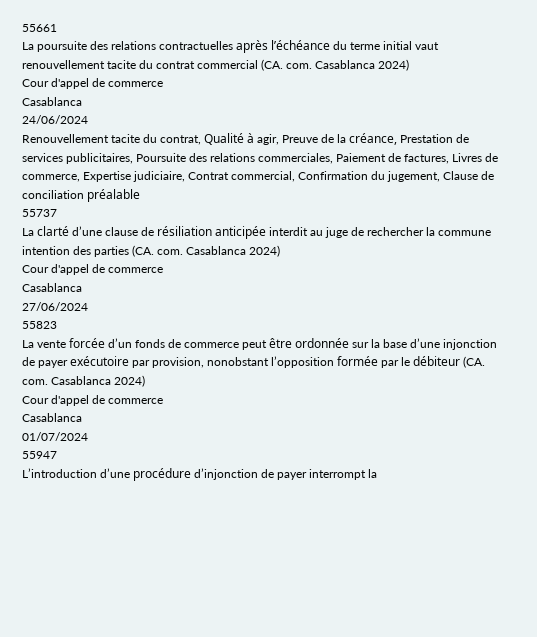55661
La poursuite des relations contractuelles après l’échéance du terme initial vaut renouvellement tacite du contrat commercial (CA. com. Casablanca 2024)
Cour d'appel de commerce
Casablanca
24/06/2024
Renouvellement tacite du contrat, Qualité à agir, Preuve de la créance, Prestation de services publicitaires, Poursuite des relations commerciales, Paiement de factures, Livres de commerce, Expertise judiciaire, Contrat commercial, Confirmation du jugement, Clause de conciliation préalable
55737
La clarté d’une clause de résiliation anticipée interdit au juge de rechercher la commune intention des parties (CA. com. Casablanca 2024)
Cour d'appel de commerce
Casablanca
27/06/2024
55823
La vente forcée d’un fonds de commerce peut être ordonnée sur la base d’une injonction de payer exécutoire par provision, nonobstant l’opposition formée par le débiteur (CA. com. Casablanca 2024)
Cour d'appel de commerce
Casablanca
01/07/2024
55947
L’introduction d’une procédure d’injonction de payer interrompt la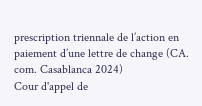prescription triennale de l’action en paiement d’une lettre de change (CA. com. Casablanca 2024)
Cour d'appel de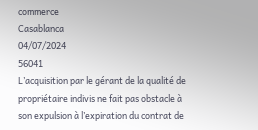commerce
Casablanca
04/07/2024
56041
L’acquisition par le gérant de la qualité de propriétaire indivis ne fait pas obstacle à son expulsion à l’expiration du contrat de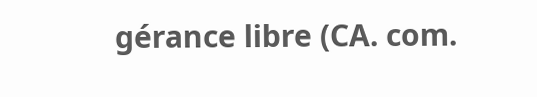gérance libre (CA. com.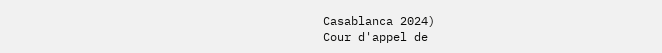Casablanca 2024)
Cour d'appel de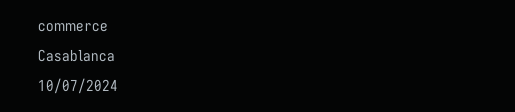commerce
Casablanca
10/07/2024